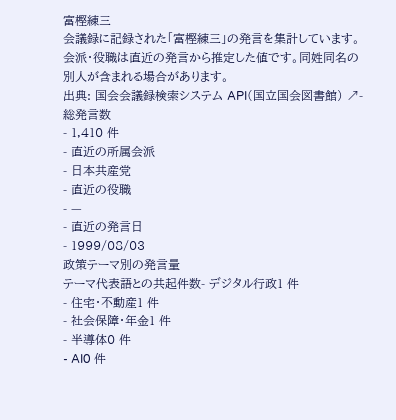富樫練三
会議録に記録された「富樫練三」の発言を集計しています。会派・役職は直近の発言から推定した値です。同姓同名の別人が含まれる場合があります。
出典: 国会会議録検索システム API(国立国会図書館) ↗- 総発言数
- 1,410 件
- 直近の所属会派
- 日本共産党
- 直近の役職
- —
- 直近の発言日
- 1999/08/03
政策テーマ別の発言量
テーマ代表語との共起件数- デジタル行政1 件
- 住宅・不動産1 件
- 社会保障・年金1 件
- 半導体0 件
- AI0 件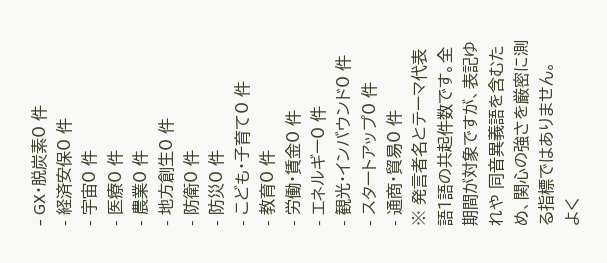- GX・脱炭素0 件
- 経済安保0 件
- 宇宙0 件
- 医療0 件
- 農業0 件
- 地方創生0 件
- 防衛0 件
- 防災0 件
- こども・子育て0 件
- 教育0 件
- 労働・賃金0 件
- エネルギー0 件
- 観光・インバウンド0 件
- スタートアップ0 件
- 通商・貿易0 件
※ 発言者名とテーマ代表語1語の共起件数です。全期間が対象ですが、表記ゆれや 同音異義語を含むため、関心の強さを厳密に測る指標ではありません。
よく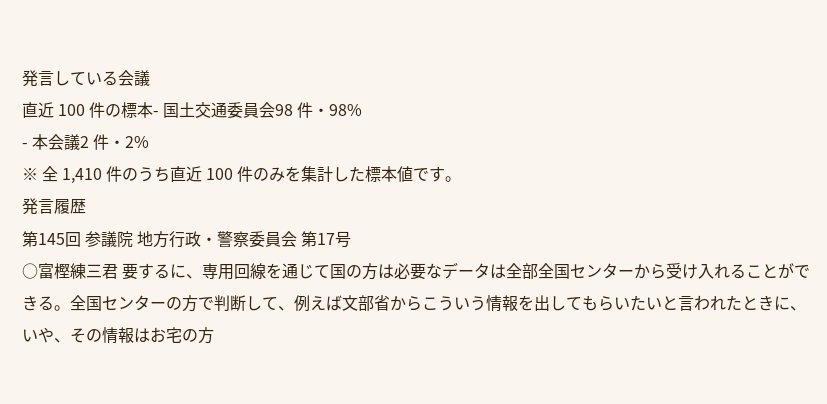発言している会議
直近 100 件の標本- 国土交通委員会98 件・98%
- 本会議2 件・2%
※ 全 1,410 件のうち直近 100 件のみを集計した標本値です。
発言履歴
第145回 参議院 地方行政・警察委員会 第17号
○富樫練三君 要するに、専用回線を通じて国の方は必要なデータは全部全国センターから受け入れることができる。全国センターの方で判断して、例えば文部省からこういう情報を出してもらいたいと言われたときに、いや、その情報はお宅の方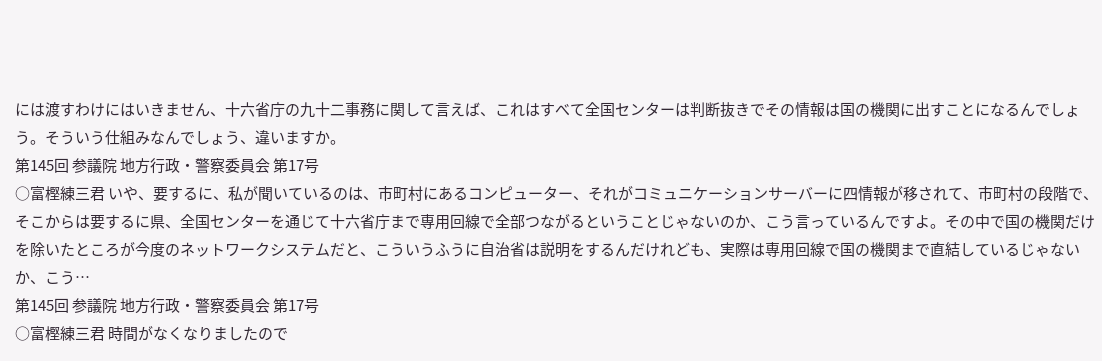には渡すわけにはいきません、十六省庁の九十二事務に関して言えば、これはすべて全国センターは判断抜きでその情報は国の機関に出すことになるんでしょう。そういう仕組みなんでしょう、違いますか。
第145回 参議院 地方行政・警察委員会 第17号
○富樫練三君 いや、要するに、私が聞いているのは、市町村にあるコンピューター、それがコミュニケーションサーバーに四情報が移されて、市町村の段階で、そこからは要するに県、全国センターを通じて十六省庁まで専用回線で全部つながるということじゃないのか、こう言っているんですよ。その中で国の機関だけを除いたところが今度のネットワークシステムだと、こういうふうに自治省は説明をするんだけれども、実際は専用回線で国の機関まで直結しているじゃないか、こう…
第145回 参議院 地方行政・警察委員会 第17号
○富樫練三君 時間がなくなりましたので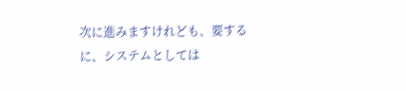次に進みますけれども、要するに、システムとしては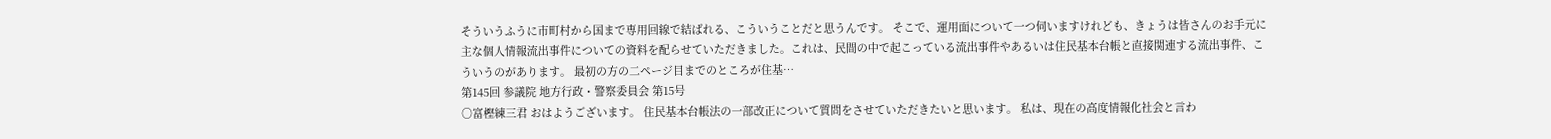そういうふうに市町村から国まで専用回線で結ばれる、こういうことだと思うんです。 そこで、運用面について一つ伺いますけれども、きょうは皆さんのお手元に主な個人情報流出事件についての資料を配らせていただきました。これは、民間の中で起こっている流出事件やあるいは住民基本台帳と直接関連する流出事件、こういうのがあります。 最初の方の二ページ目までのところが住基…
第145回 参議院 地方行政・警察委員会 第15号
○富樫練三君 おはようございます。 住民基本台帳法の一部改正について質問をさせていただきたいと思います。 私は、現在の高度情報化社会と言わ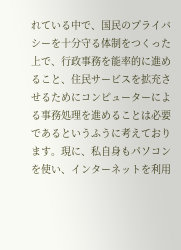れている中で、国民のプライバシーを十分守る体制をつくった上で、行政事務を能率的に進めること、住民サービスを拡充させるためにコンピューターによる事務処理を進めることは必要であるというふうに考えております。現に、私自身もパソコンを使い、インターネットを利用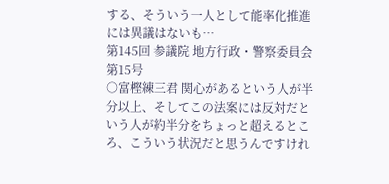する、そういう一人として能率化推進には異議はないも…
第145回 参議院 地方行政・警察委員会 第15号
○富樫練三君 関心があるという人が半分以上、そしてこの法案には反対だという人が約半分をちょっと超えるところ、こういう状況だと思うんですけれ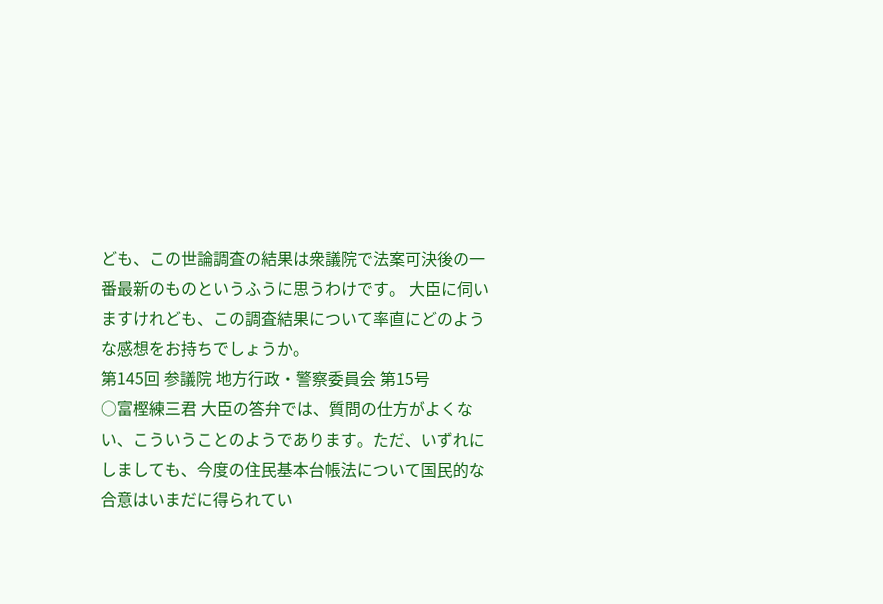ども、この世論調査の結果は衆議院で法案可決後の一番最新のものというふうに思うわけです。 大臣に伺いますけれども、この調査結果について率直にどのような感想をお持ちでしょうか。
第145回 参議院 地方行政・警察委員会 第15号
○富樫練三君 大臣の答弁では、質問の仕方がよくない、こういうことのようであります。ただ、いずれにしましても、今度の住民基本台帳法について国民的な合意はいまだに得られてい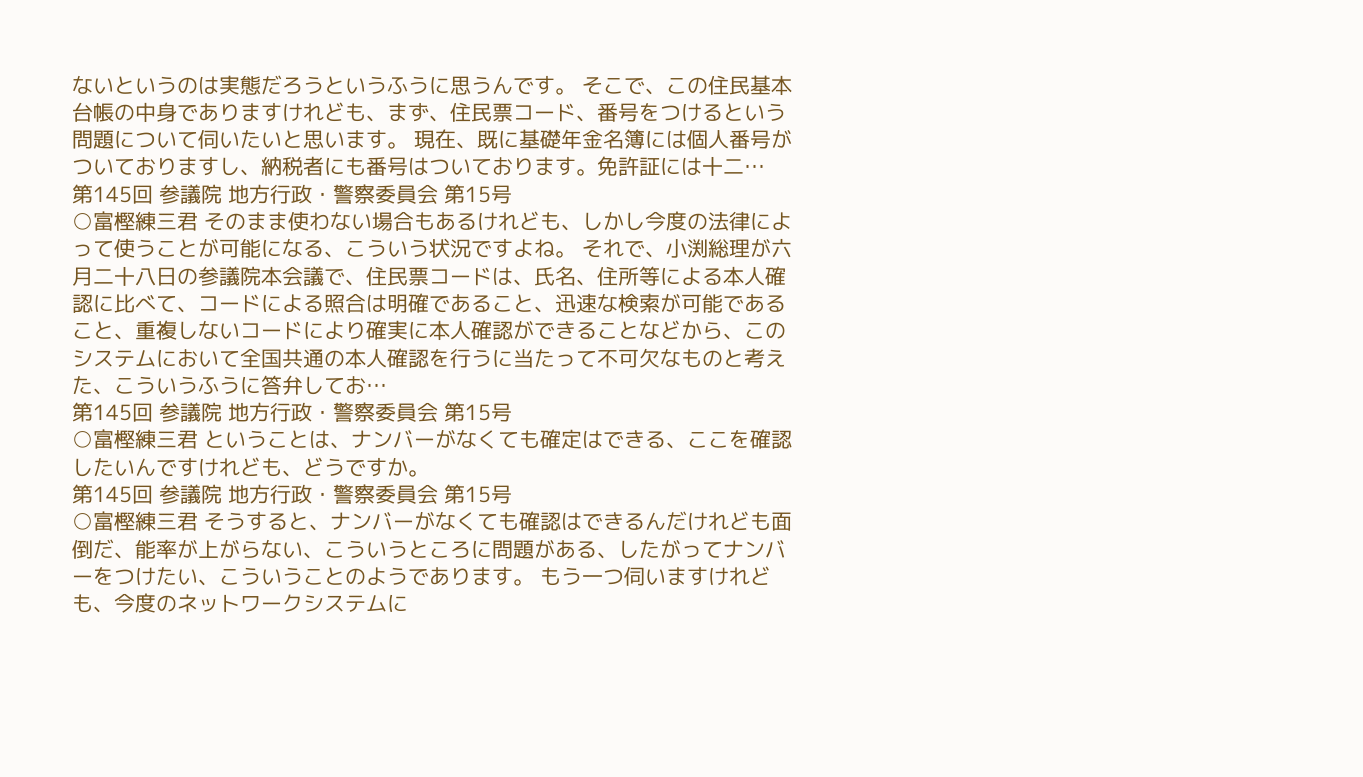ないというのは実態だろうというふうに思うんです。 そこで、この住民基本台帳の中身でありますけれども、まず、住民票コード、番号をつけるという問題について伺いたいと思います。 現在、既に基礎年金名簿には個人番号がついておりますし、納税者にも番号はついております。免許証には十二…
第145回 参議院 地方行政・警察委員会 第15号
○富樫練三君 そのまま使わない場合もあるけれども、しかし今度の法律によって使うことが可能になる、こういう状況ですよね。 それで、小渕総理が六月二十八日の参議院本会議で、住民票コードは、氏名、住所等による本人確認に比べて、コードによる照合は明確であること、迅速な検索が可能であること、重複しないコードにより確実に本人確認ができることなどから、このシステムにおいて全国共通の本人確認を行うに当たって不可欠なものと考えた、こういうふうに答弁してお…
第145回 参議院 地方行政・警察委員会 第15号
○富樫練三君 ということは、ナンバーがなくても確定はできる、ここを確認したいんですけれども、どうですか。
第145回 参議院 地方行政・警察委員会 第15号
○富樫練三君 そうすると、ナンバーがなくても確認はできるんだけれども面倒だ、能率が上がらない、こういうところに問題がある、したがってナンバーをつけたい、こういうことのようであります。 もう一つ伺いますけれども、今度のネットワークシステムに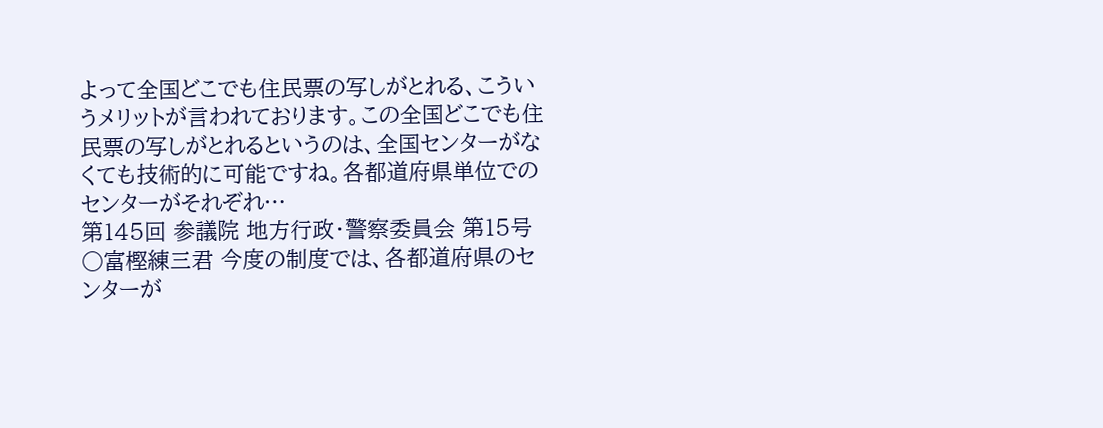よって全国どこでも住民票の写しがとれる、こういうメリットが言われております。この全国どこでも住民票の写しがとれるというのは、全国センターがなくても技術的に可能ですね。各都道府県単位でのセンターがそれぞれ…
第145回 参議院 地方行政・警察委員会 第15号
○富樫練三君 今度の制度では、各都道府県のセンターが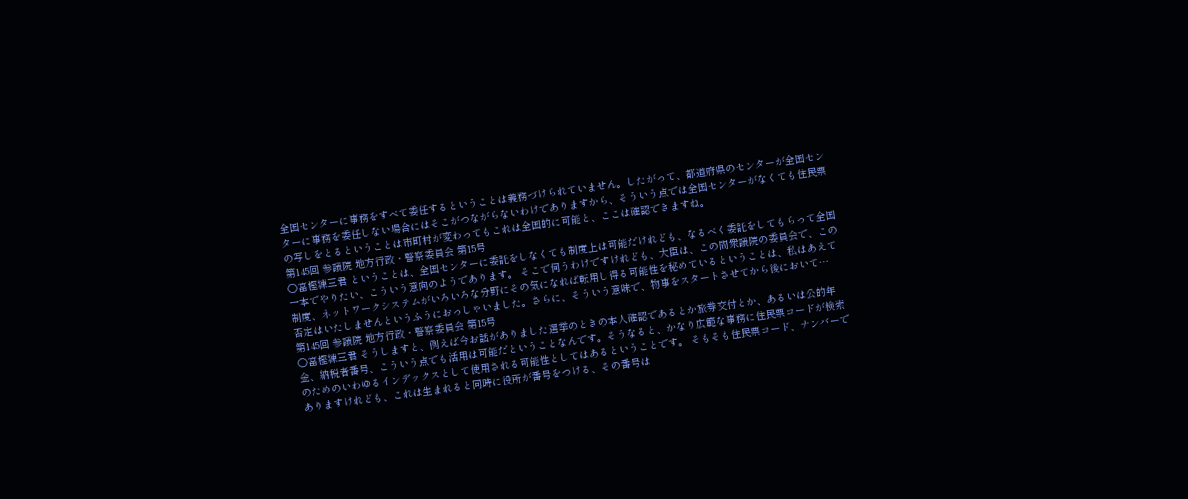全国センターに事務をすべて委任するということは義務づけられていません。したがって、都道府県のセンターが全国センターに事務を委任しない場合にはそこがつながらないわけでありますから、そういう点では全国センターがなくても住民票の写しをとるということは市町村が変わってもこれは全国的に可能と、ここは確認できますね。
第145回 参議院 地方行政・警察委員会 第15号
○富樫練三君 ということは、全国センターに委託をしなくても制度上は可能だけれども、なるべく委託をしてもらって全国一本でやりたい、こういう意向のようであります。 そこで伺うわけですけれども、大臣は、この間衆議院の委員会で、この制度、ネットワークシステムがいろいろな分野にその気になれば転用し得る可能性を秘めているということは、私はあえて否定はいたしませんというふうにおっしゃいました。さらに、そういう意味で、物事をスタートさせてから後において…
第145回 参議院 地方行政・警察委員会 第15号
○富樫練三君 そうしますと、例えば今お話がありました選挙のときの本人確認であるとか旅券交付とか、あるいは公的年金、納税者番号、こういう点でも活用は可能だということなんです。そうなると、かなり広範な事務に住民票コードが検索のためのいわゆるインデックスとして使用される可能性としてはあるということです。 そもそも住民票コード、ナンバーでありますけれども、これは生まれると同時に役所が番号をつける、その番号は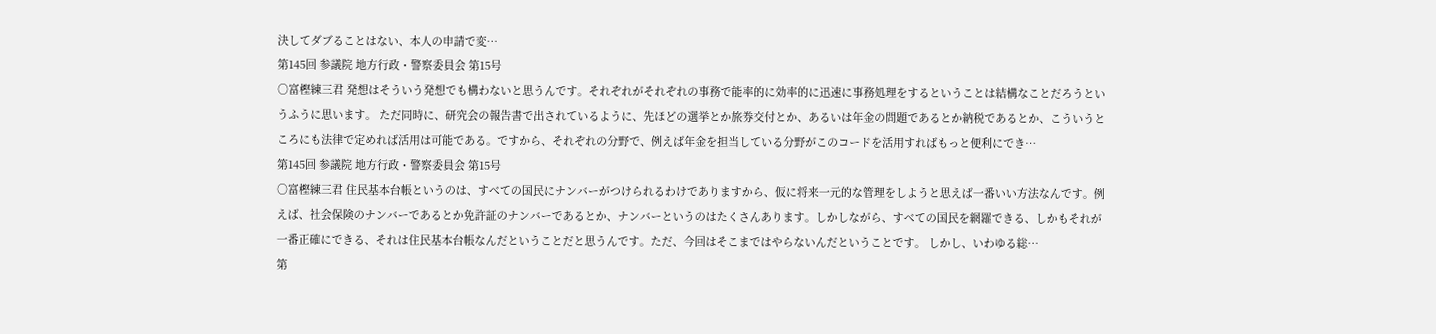決してダブることはない、本人の申請で変…
第145回 参議院 地方行政・警察委員会 第15号
○富樫練三君 発想はそういう発想でも構わないと思うんです。それぞれがそれぞれの事務で能率的に効率的に迅速に事務処理をするということは結構なことだろうというふうに思います。 ただ同時に、研究会の報告書で出されているように、先ほどの選挙とか旅券交付とか、あるいは年金の問題であるとか納税であるとか、こういうところにも法律で定めれば活用は可能である。ですから、それぞれの分野で、例えば年金を担当している分野がこのコードを活用すればもっと便利にでき…
第145回 参議院 地方行政・警察委員会 第15号
○富樫練三君 住民基本台帳というのは、すべての国民にナンバーがつけられるわけでありますから、仮に将来一元的な管理をしようと思えば一番いい方法なんです。例えば、社会保険のナンバーであるとか免許証のナンバーであるとか、ナンバーというのはたくさんあります。しかしながら、すべての国民を網羅できる、しかもそれが一番正確にできる、それは住民基本台帳なんだということだと思うんです。ただ、今回はそこまではやらないんだということです。 しかし、いわゆる総…
第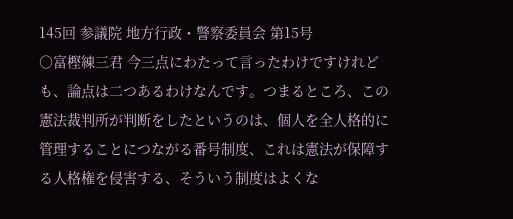145回 参議院 地方行政・警察委員会 第15号
○富樫練三君 今三点にわたって言ったわけですけれども、論点は二つあるわけなんです。つまるところ、この憲法裁判所が判断をしたというのは、個人を全人格的に管理することにつながる番号制度、これは憲法が保障する人格権を侵害する、そういう制度はよくな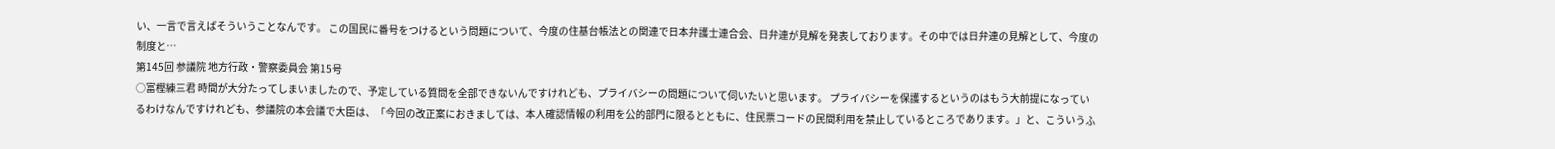い、一言で言えばそういうことなんです。 この国民に番号をつけるという問題について、今度の住基台帳法との関連で日本弁護士連合会、日弁連が見解を発表しております。その中では日弁連の見解として、今度の制度と…
第145回 参議院 地方行政・警察委員会 第15号
○富樫練三君 時間が大分たってしまいましたので、予定している質問を全部できないんですけれども、プライバシーの問題について伺いたいと思います。 プライバシーを保護するというのはもう大前提になっているわけなんですけれども、参議院の本会議で大臣は、「今回の改正案におきましては、本人確認情報の利用を公的部門に限るとともに、住民票コードの民間利用を禁止しているところであります。」と、こういうふ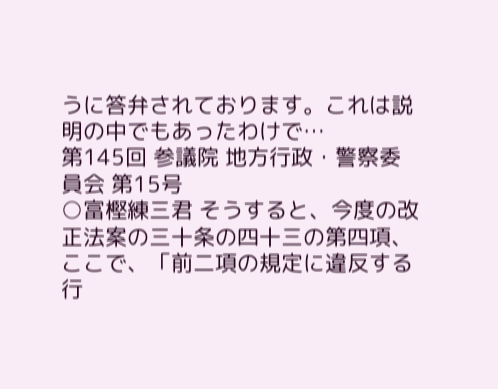うに答弁されております。これは説明の中でもあったわけで…
第145回 参議院 地方行政・警察委員会 第15号
○富樫練三君 そうすると、今度の改正法案の三十条の四十三の第四項、ここで、「前二項の規定に違反する行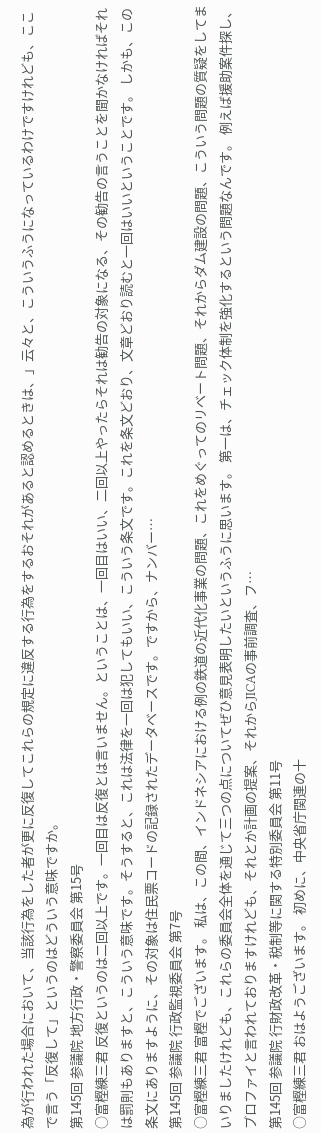為が行われた場合において、当該行為をした者が更に反復してこれらの規定に違反する行為をするおそれがあると認めるときは、」云々と、こういうふうになっているわけですけれども、ここで言う「反復して」というのはどういう意味ですか。
第145回 参議院 地方行政・警察委員会 第15号
○富樫練三君 反復というのは二回以上です。一回目は反復とは言いません。ということは、一回目はいい、二回以上やったらそれは勧告の対象になる、その勧告の言うことを聞かなければそれは罰則もありますと、こういう意味です。そうすると、これは法律を一回は犯してもいい、こういう条文です。これを条文どおり、文章どおり読むと一回はいいということです。 しかも、この条文にありますように、その対象は住民票コードの記録されたデータベースです。ですから、ナンバー…
第145回 参議院 行政監視委員会 第7号
○富樫練三君 富樫でございます。 私は、この間、インドネシアにおける例の鉄道の近代化事業の問題、これをめぐってのリベート問題、それからダム建設の問題、こういう問題の質疑をしてまいりましたけれども、これらの委員会全体を通じて三つの点についてぜひ意見表明したいというふうに思います。 第一は、チェック体制を強化するという問題なんです。 例えば援助案件探し、プロファイと言われておりますけれども、それとか計画の提案、それからJICAの事前調査、フ…
第145回 参議院 行財政改革・税制等に関する特別委員会 第11号
○富樫練三君 おはようございます。 初めに、中央省庁関連の十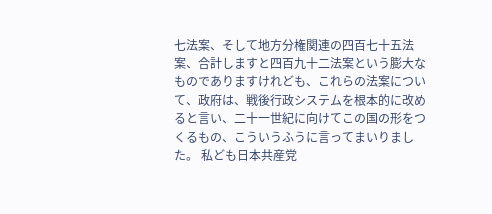七法案、そして地方分権関連の四百七十五法案、合計しますと四百九十二法案という膨大なものでありますけれども、これらの法案について、政府は、戦後行政システムを根本的に改めると言い、二十一世紀に向けてこの国の形をつくるもの、こういうふうに言ってまいりました。 私ども日本共産党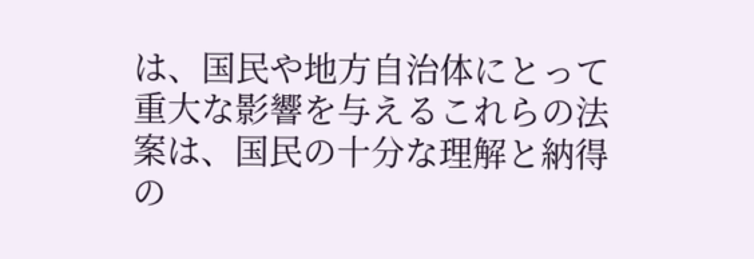は、国民や地方自治体にとって重大な影響を与えるこれらの法案は、国民の十分な理解と納得の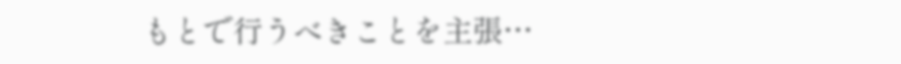もとで行うべきことを主張…